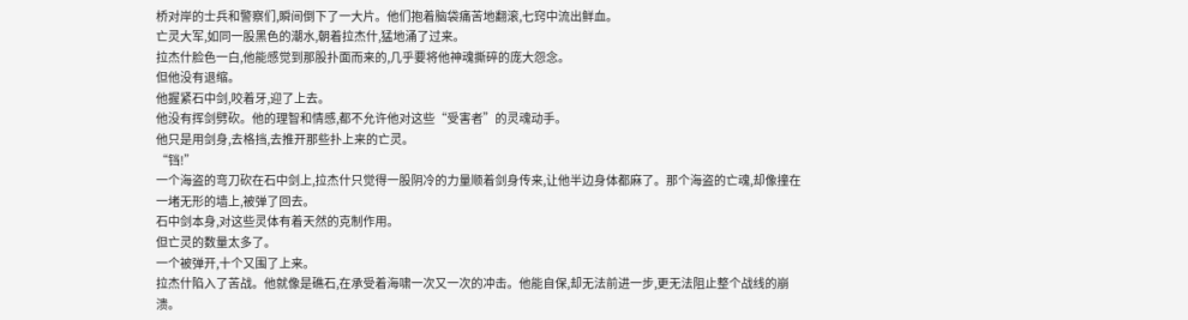桥对岸的士兵和警察们,瞬间倒下了一大片。他们抱着脑袋痛苦地翻滚,七窍中流出鲜血。
亡灵大军,如同一股黑色的潮水,朝着拉杰什,猛地涌了过来。
拉杰什脸色一白,他能感觉到那股扑面而来的,几乎要将他神魂撕碎的庞大怨念。
但他没有退缩。
他握紧石中剑,咬着牙,迎了上去。
他没有挥剑劈砍。他的理智和情感,都不允许他对这些“受害者”的灵魂动手。
他只是用剑身,去格挡,去推开那些扑上来的亡灵。
“铛!”
一个海盗的弯刀砍在石中剑上,拉杰什只觉得一股阴冷的力量顺着剑身传来,让他半边身体都麻了。那个海盗的亡魂,却像撞在一堵无形的墙上,被弹了回去。
石中剑本身,对这些灵体有着天然的克制作用。
但亡灵的数量太多了。
一个被弹开,十个又围了上来。
拉杰什陷入了苦战。他就像是礁石,在承受着海啸一次又一次的冲击。他能自保,却无法前进一步,更无法阻止整个战线的崩溃。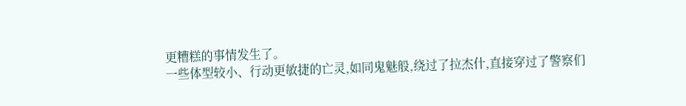更糟糕的事情发生了。
一些体型较小、行动更敏捷的亡灵,如同鬼魅般,绕过了拉杰什,直接穿过了警察们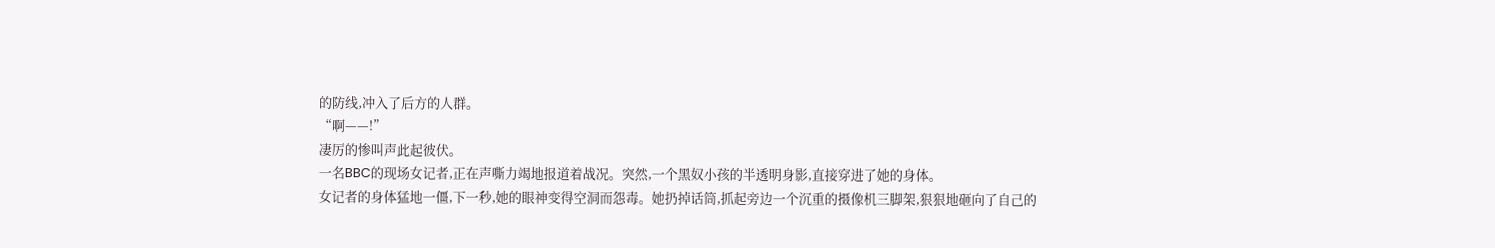的防线,冲入了后方的人群。
“啊——!”
凄厉的惨叫声此起彼伏。
一名BBC的现场女记者,正在声嘶力竭地报道着战况。突然,一个黑奴小孩的半透明身影,直接穿进了她的身体。
女记者的身体猛地一僵,下一秒,她的眼神变得空洞而怨毒。她扔掉话筒,抓起旁边一个沉重的摄像机三脚架,狠狠地砸向了自己的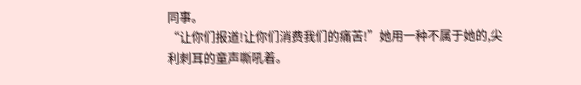同事。
“让你们报道!让你们消费我们的痛苦!”她用一种不属于她的,尖利刺耳的童声嘶吼着。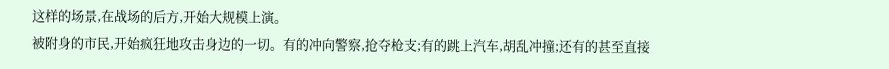这样的场景,在战场的后方,开始大规模上演。
被附身的市民,开始疯狂地攻击身边的一切。有的冲向警察,抢夺枪支;有的跳上汽车,胡乱冲撞;还有的甚至直接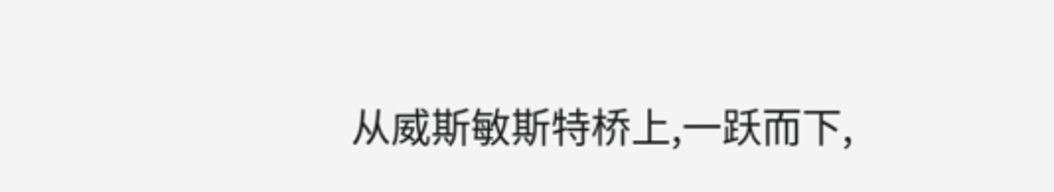从威斯敏斯特桥上,一跃而下,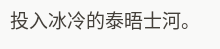投入冰冷的泰晤士河。